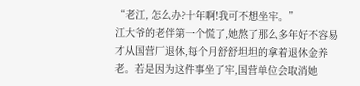“老江, 怎么办?十年啊!我可不想坐牢。”
江大爷的老伴第一个慌了,她熬了那么多年好不容易才从国营厂退休,每个月舒舒坦坦的拿着退休金养老。若是因为这件事坐了牢,国营单位会取消她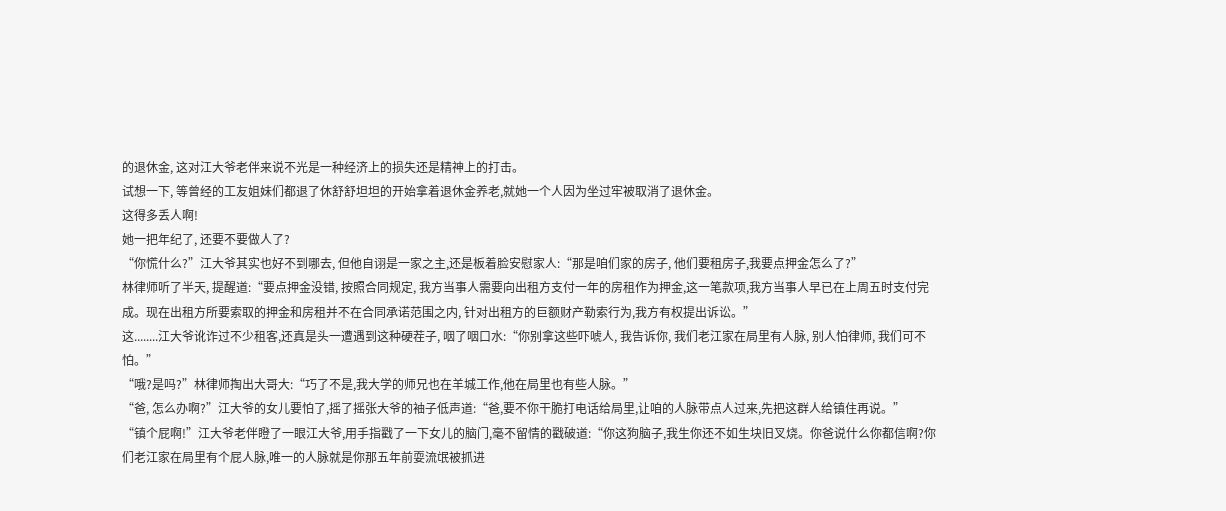的退休金, 这对江大爷老伴来说不光是一种经济上的损失还是精神上的打击。
试想一下, 等曾经的工友姐妹们都退了休舒舒坦坦的开始拿着退休金养老,就她一个人因为坐过牢被取消了退休金。
这得多丢人啊!
她一把年纪了, 还要不要做人了?
“你慌什么?”江大爷其实也好不到哪去, 但他自诩是一家之主,还是板着脸安慰家人:“那是咱们家的房子, 他们要租房子,我要点押金怎么了?”
林律师听了半天, 提醒道:“要点押金没错, 按照合同规定, 我方当事人需要向出租方支付一年的房租作为押金,这一笔款项,我方当事人早已在上周五时支付完成。现在出租方所要索取的押金和房租并不在合同承诺范围之内, 针对出租方的巨额财产勒索行为,我方有权提出诉讼。”
这........江大爷讹诈过不少租客,还真是头一遭遇到这种硬茬子, 咽了咽口水:“你别拿这些吓唬人, 我告诉你, 我们老江家在局里有人脉, 别人怕律师, 我们可不怕。”
“哦?是吗?”林律师掏出大哥大:“巧了不是,我大学的师兄也在羊城工作,他在局里也有些人脉。”
“爸, 怎么办啊?”江大爷的女儿要怕了,摇了摇张大爷的袖子低声道:“爸,要不你干脆打电话给局里,让咱的人脉带点人过来,先把这群人给镇住再说。”
“镇个屁啊!”江大爷老伴瞪了一眼江大爷,用手指戳了一下女儿的脑门,毫不留情的戳破道:“你这狗脑子,我生你还不如生块旧叉烧。你爸说什么你都信啊?你们老江家在局里有个屁人脉,唯一的人脉就是你那五年前耍流氓被抓进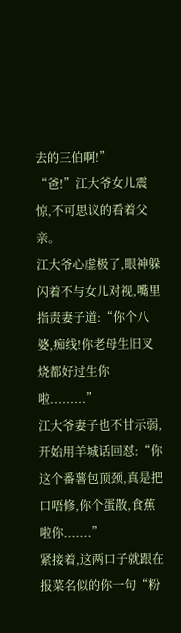去的三伯啊!”
“爸!”江大爷女儿震惊,不可思议的看着父亲。
江大爷心虚极了,眼神躲闪着不与女儿对视,嘴里指责妻子道:“你个八婆,痴线!你老母生旧叉烧都好过生你啦.........”
江大爷妻子也不甘示弱,开始用羊城话回怼:“你这个番薯包顶颈,真是把口唔修,你个蛋散,食蕉啦你.......”
紧接着,这两口子就跟在报菜名似的你一句“粉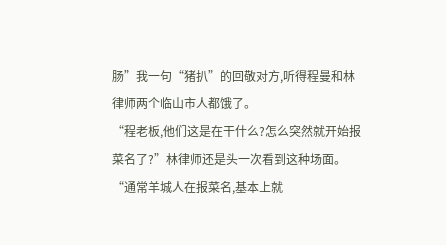肠”我一句“猪扒”的回敬对方,听得程曼和林律师两个临山市人都饿了。
“程老板,他们这是在干什么?怎么突然就开始报菜名了?”林律师还是头一次看到这种场面。
“通常羊城人在报菜名,基本上就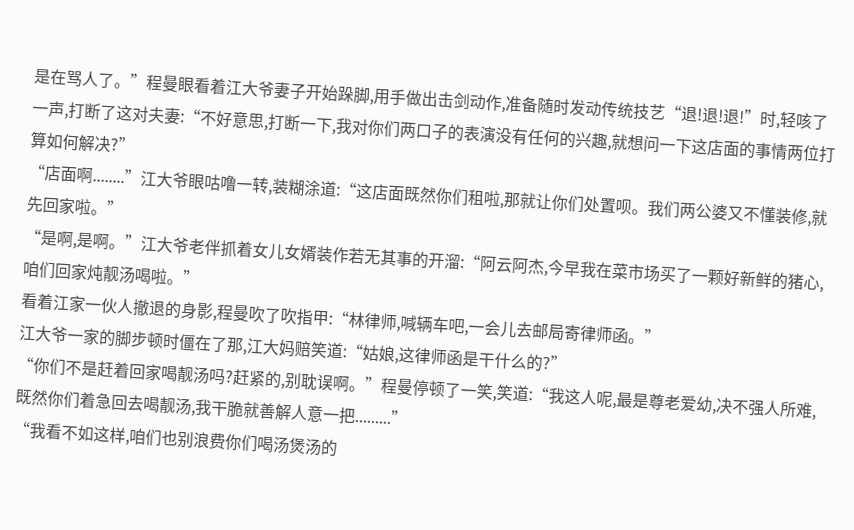是在骂人了。”程曼眼看着江大爷妻子开始跺脚,用手做出击剑动作,准备随时发动传统技艺“退!退!退!”时,轻咳了一声,打断了这对夫妻:“不好意思,打断一下,我对你们两口子的表演没有任何的兴趣,就想问一下这店面的事情两位打算如何解决?”
“店面啊........”江大爷眼咕噜一转,装糊涂道:“这店面既然你们租啦,那就让你们处置呗。我们两公婆又不懂装修,就先回家啦。”
“是啊,是啊。”江大爷老伴抓着女儿女婿装作若无其事的开溜:“阿云阿杰,今早我在菜市场买了一颗好新鲜的猪心,咱们回家炖靓汤喝啦。”
看着江家一伙人撤退的身影,程曼吹了吹指甲:“林律师,喊辆车吧,一会儿去邮局寄律师函。”
江大爷一家的脚步顿时僵在了那,江大妈赔笑道:“姑娘,这律师函是干什么的?”
“你们不是赶着回家喝靓汤吗?赶紧的,别耽误啊。”程曼停顿了一笑,笑道:“我这人呢,最是尊老爱幼,决不强人所难,既然你们着急回去喝靓汤,我干脆就善解人意一把.........”
“我看不如这样,咱们也别浪费你们喝汤煲汤的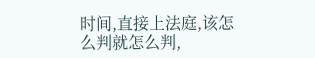时间,直接上法庭,该怎么判就怎么判,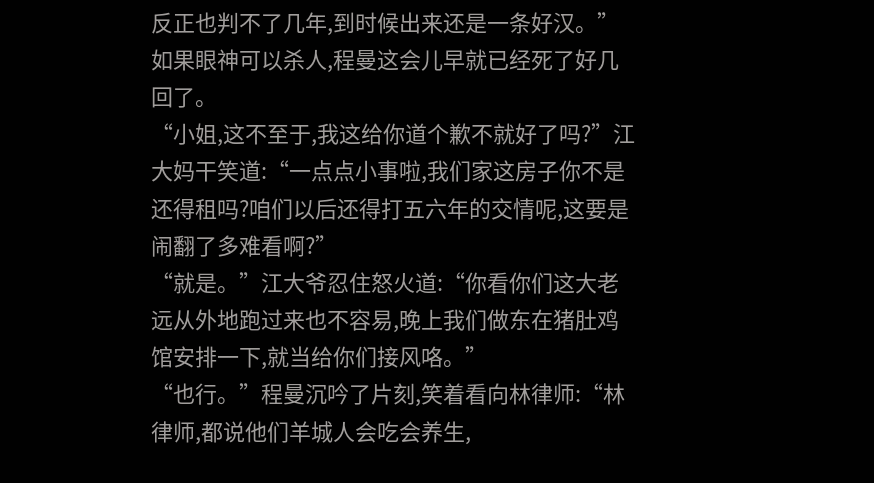反正也判不了几年,到时候出来还是一条好汉。”
如果眼神可以杀人,程曼这会儿早就已经死了好几回了。
“小姐,这不至于,我这给你道个歉不就好了吗?”江大妈干笑道:“一点点小事啦,我们家这房子你不是还得租吗?咱们以后还得打五六年的交情呢,这要是闹翻了多难看啊?”
“就是。”江大爷忍住怒火道:“你看你们这大老远从外地跑过来也不容易,晚上我们做东在猪肚鸡馆安排一下,就当给你们接风咯。”
“也行。”程曼沉吟了片刻,笑着看向林律师:“林律师,都说他们羊城人会吃会养生,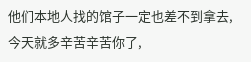他们本地人找的馆子一定也差不到拿去,今天就多辛苦辛苦你了,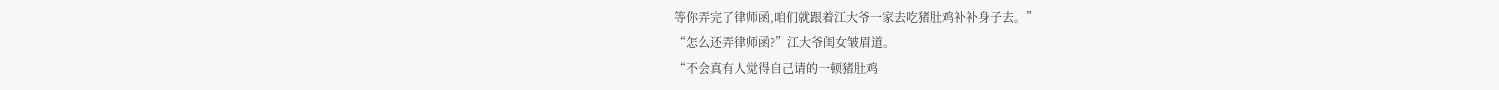等你弄完了律师函,咱们就跟着江大爷一家去吃猪肚鸡补补身子去。”
“怎么还弄律师函?”江大爷闺女皱眉道。
“不会真有人觉得自己请的一顿猪肚鸡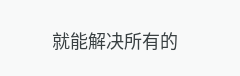就能解决所有的